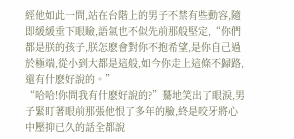經他如此一問,站在台階上的男子不禁有些動容,隨即緩緩垂下眼瞼,語氣也不似先前那般堅定,“你們都是朕的孩子,朕怎麽會對你不抱希望,是你自己過於極端,從小到大都是這般,如今你走上這條不歸路,還有什麽好說的。”
“哈哈!你問我有什麽好說的?”驀地笑出了眼淚,男子緊盯著眼前那張他恨了多年的臉,終是咬牙將心中壓抑已久的話全都說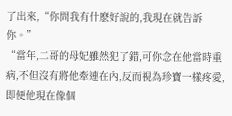了出來,“你問我有什麽好說的,我現在就告訴你。”
“當年,二哥的母妃雖然犯了錯,可你念在他當時重病,不但沒有將他牽連在內,反而視為珍寶一樣疼愛,即便他現在像個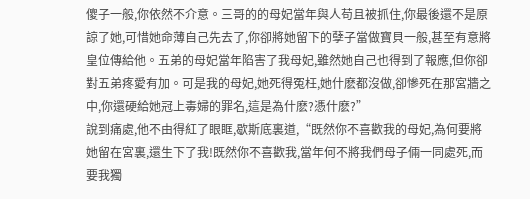傻子一般,你依然不介意。三哥的的母妃當年與人苟且被抓住,你最後還不是原諒了她,可惜她命薄自己先去了,你卻將她留下的孽子當做寶貝一般,甚至有意將皇位傳給他。五弟的母妃當年陷害了我母妃,雖然她自己也得到了報應,但你卻對五弟疼愛有加。可是我的母妃,她死得冤枉,她什麽都沒做,卻慘死在那宮牆之中,你還硬給她冠上毒婦的罪名,這是為什麽?憑什麽?”
說到痛處,他不由得紅了眼眶,歇斯底裏道,“既然你不喜歡我的母妃,為何要將她留在宮裏,還生下了我!既然你不喜歡我,當年何不將我們母子倆一同處死,而要我獨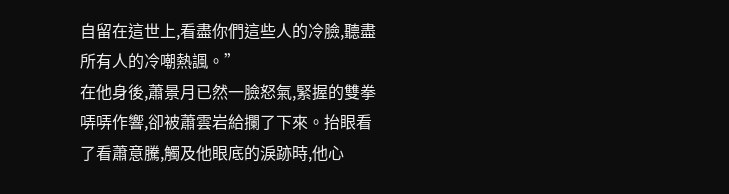自留在這世上,看盡你們這些人的冷臉,聽盡所有人的冷嘲熱諷。”
在他身後,蕭景月已然一臉怒氣,緊握的雙拳哢哢作響,卻被蕭雲岩給攔了下來。抬眼看了看蕭意騰,觸及他眼底的淚跡時,他心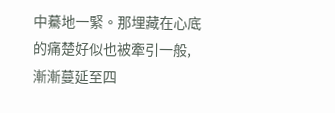中驀地一緊。那埋藏在心底的痛楚好似也被牽引一般,漸漸蔓延至四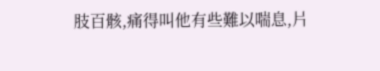肢百骸,痛得叫他有些難以喘息,片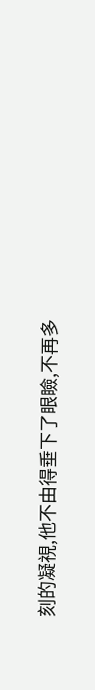刻的凝視,他不由得垂下了眼瞼,不再多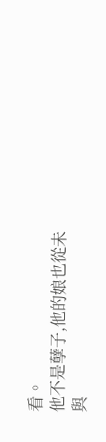看。
他不是孽子,他的娘也從未與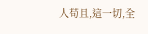人苟且,這一切,全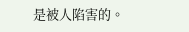是被人陷害的。